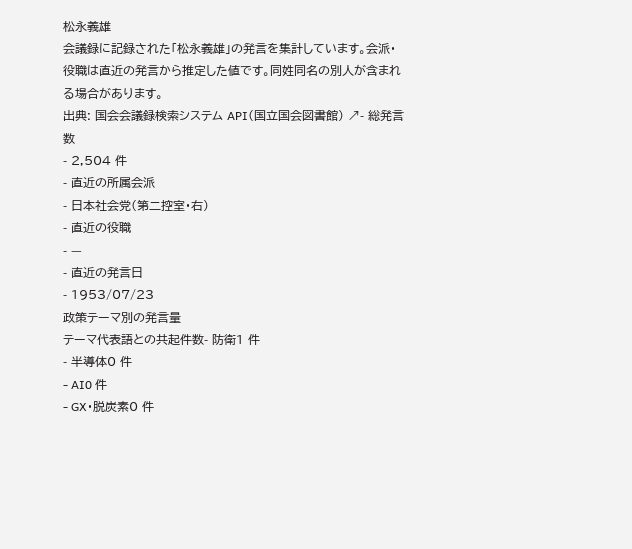松永義雄
会議録に記録された「松永義雄」の発言を集計しています。会派・役職は直近の発言から推定した値です。同姓同名の別人が含まれる場合があります。
出典: 国会会議録検索システム API(国立国会図書館) ↗- 総発言数
- 2,504 件
- 直近の所属会派
- 日本社会党(第二控室・右)
- 直近の役職
- —
- 直近の発言日
- 1953/07/23
政策テーマ別の発言量
テーマ代表語との共起件数- 防衛1 件
- 半導体0 件
- AI0 件
- GX・脱炭素0 件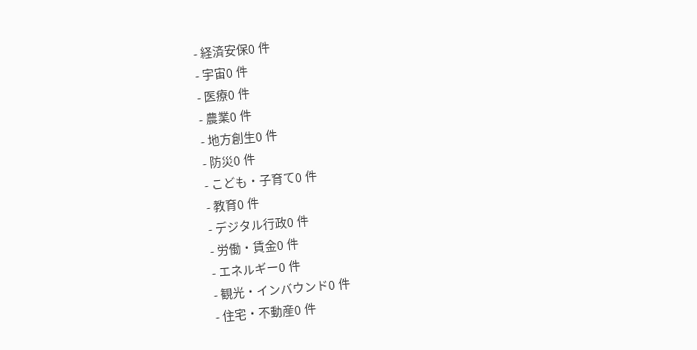- 経済安保0 件
- 宇宙0 件
- 医療0 件
- 農業0 件
- 地方創生0 件
- 防災0 件
- こども・子育て0 件
- 教育0 件
- デジタル行政0 件
- 労働・賃金0 件
- エネルギー0 件
- 観光・インバウンド0 件
- 住宅・不動産0 件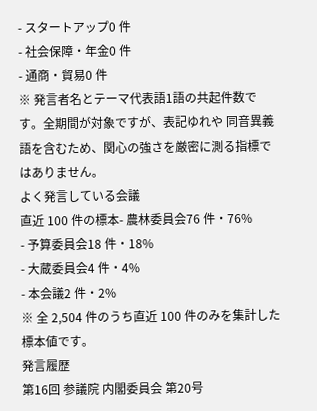- スタートアップ0 件
- 社会保障・年金0 件
- 通商・貿易0 件
※ 発言者名とテーマ代表語1語の共起件数です。全期間が対象ですが、表記ゆれや 同音異義語を含むため、関心の強さを厳密に測る指標ではありません。
よく発言している会議
直近 100 件の標本- 農林委員会76 件・76%
- 予算委員会18 件・18%
- 大蔵委員会4 件・4%
- 本会議2 件・2%
※ 全 2,504 件のうち直近 100 件のみを集計した標本値です。
発言履歴
第16回 参議院 内閣委員会 第20号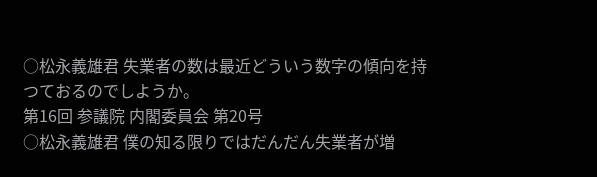○松永義雄君 失業者の数は最近どういう数字の傾向を持つておるのでしようか。
第16回 参議院 内閣委員会 第20号
○松永義雄君 僕の知る限りではだんだん失業者が増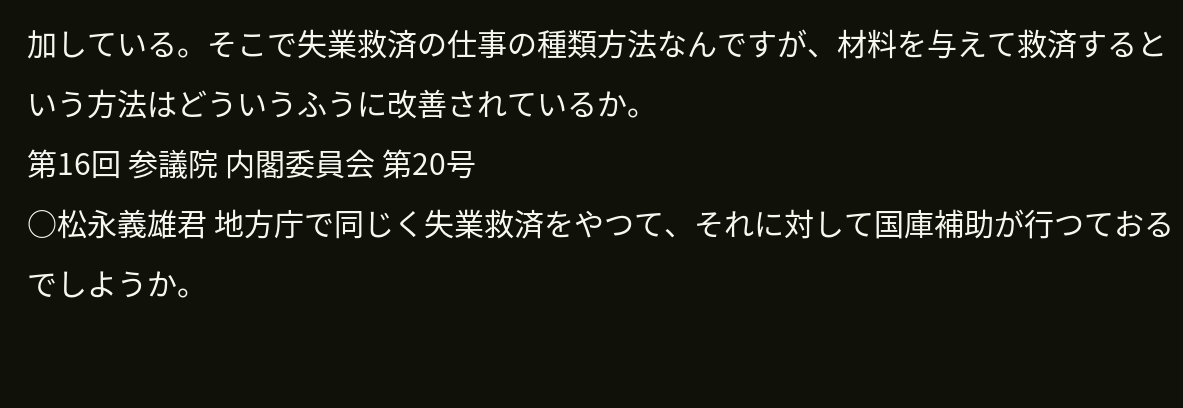加している。そこで失業救済の仕事の種類方法なんですが、材料を与えて救済するという方法はどういうふうに改善されているか。
第16回 参議院 内閣委員会 第20号
○松永義雄君 地方庁で同じく失業救済をやつて、それに対して国庫補助が行つておるでしようか。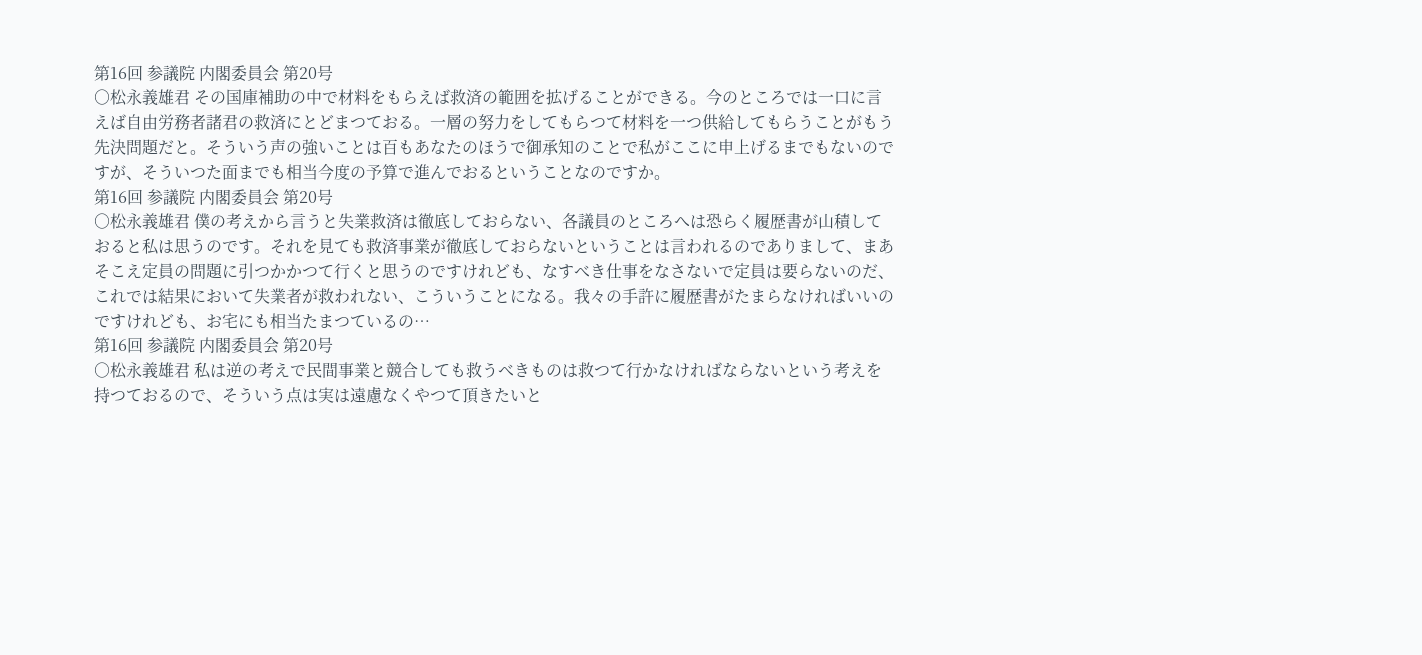第16回 参議院 内閣委員会 第20号
○松永義雄君 その国庫補助の中で材料をもらえば救済の範囲を拡げることができる。今のところでは一口に言えば自由労務者諸君の救済にとどまつておる。一層の努力をしてもらつて材料を一つ供給してもらうことがもう先決問題だと。そういう声の強いことは百もあなたのほうで御承知のことで私がここに申上げるまでもないのですが、そういつた面までも相当今度の予算で進んでおるということなのですか。
第16回 参議院 内閣委員会 第20号
○松永義雄君 僕の考えから言うと失業救済は徹底しておらない、各議員のところへは恐らく履歴書が山積しておると私は思うのです。それを見ても救済事業が徹底しておらないということは言われるのでありまして、まあそこえ定員の問題に引つかかつて行くと思うのですけれども、なすべき仕事をなさないで定員は要らないのだ、これでは結果において失業者が救われない、こういうことになる。我々の手許に履歴書がたまらなければいいのですけれども、お宅にも相当たまつているの…
第16回 参議院 内閣委員会 第20号
○松永義雄君 私は逆の考えで民間事業と競合しても救うべきものは救つて行かなければならないという考えを持つておるので、そういう点は実は遠慮なくやつて頂きたいと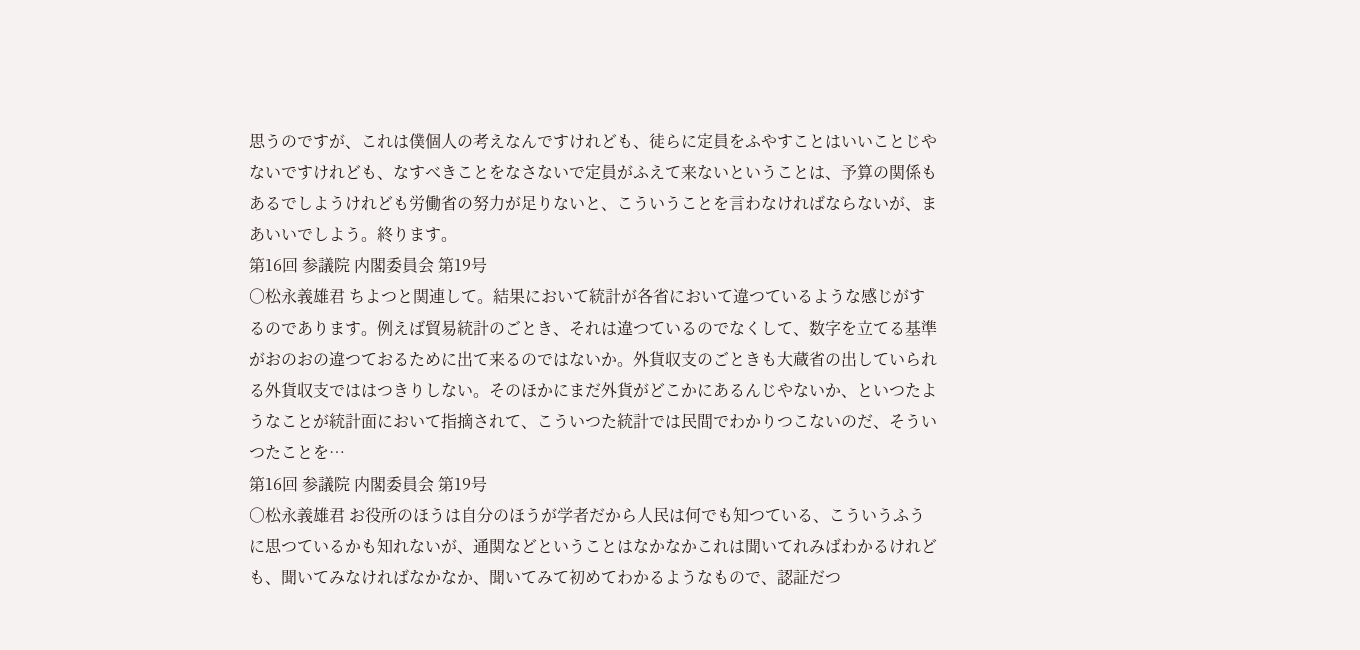思うのですが、これは僕個人の考えなんですけれども、徒らに定員をふやすことはいいことじやないですけれども、なすべきことをなさないで定員がふえて来ないということは、予算の関係もあるでしようけれども労働省の努力が足りないと、こういうことを言わなければならないが、まあいいでしよう。終ります。
第16回 参議院 内閣委員会 第19号
○松永義雄君 ちよつと関連して。結果において統計が各省において違つているような感じがするのであります。例えば貿易統計のごとき、それは違つているのでなくして、数字を立てる基準がおのおの違つておるために出て来るのではないか。外貨収支のごときも大蔵省の出していられる外貨収支でははつきりしない。そのほかにまだ外貨がどこかにあるんじやないか、といつたようなことが統計面において指摘されて、こういつた統計では民間でわかりつこないのだ、そういつたことを…
第16回 参議院 内閣委員会 第19号
○松永義雄君 お役所のほうは自分のほうが学者だから人民は何でも知つている、こういうふうに思つているかも知れないが、通関などということはなかなかこれは聞いてれみばわかるけれども、聞いてみなければなかなか、聞いてみて初めてわかるようなもので、認証だつ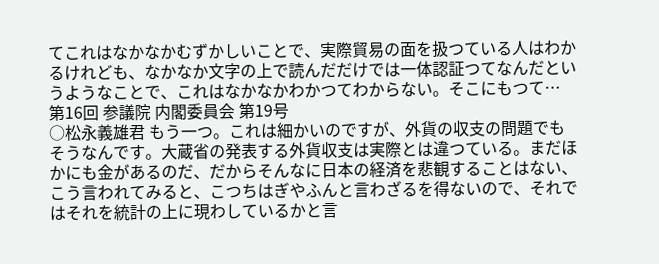てこれはなかなかむずかしいことで、実際貿易の面を扱つている人はわかるけれども、なかなか文字の上で読んだだけでは一体認証つてなんだというようなことで、これはなかなかわかつてわからない。そこにもつて…
第16回 参議院 内閣委員会 第19号
○松永義雄君 もう一つ。これは細かいのですが、外貨の収支の問題でもそうなんです。大蔵省の発表する外貨収支は実際とは違つている。まだほかにも金があるのだ、だからそんなに日本の経済を悲観することはない、こう言われてみると、こつちはぎやふんと言わざるを得ないので、それではそれを統計の上に現わしているかと言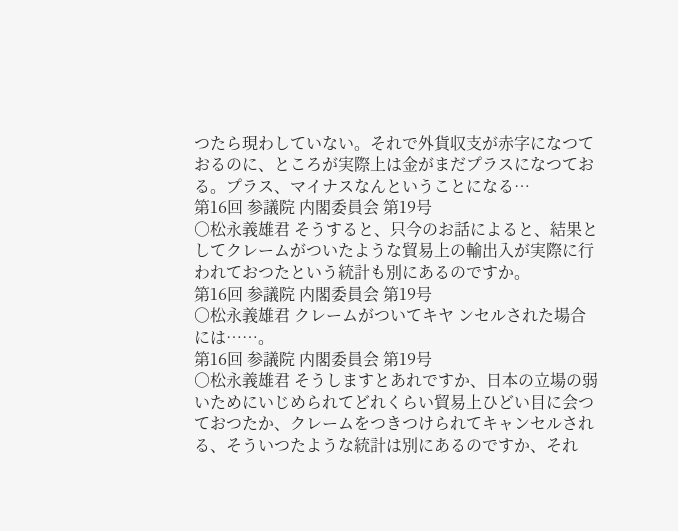つたら現わしていない。それで外貨収支が赤字になつておるのに、ところが実際上は金がまだプラスになつておる。プラス、マイナスなんということになる…
第16回 参議院 内閣委員会 第19号
○松永義雄君 そうすると、只今のお話によると、結果としてクレームがついたような貿易上の輸出入が実際に行われておつたという統計も別にあるのですか。
第16回 参議院 内閣委員会 第19号
○松永義雄君 クレームがついてキヤ ンセルされた場合には……。
第16回 参議院 内閣委員会 第19号
○松永義雄君 そうしますとあれですか、日本の立場の弱いためにいじめられてどれくらい貿易上ひどい目に会つておつたか、クレームをつきつけられてキャンセルされる、そういつたような統計は別にあるのですか、それ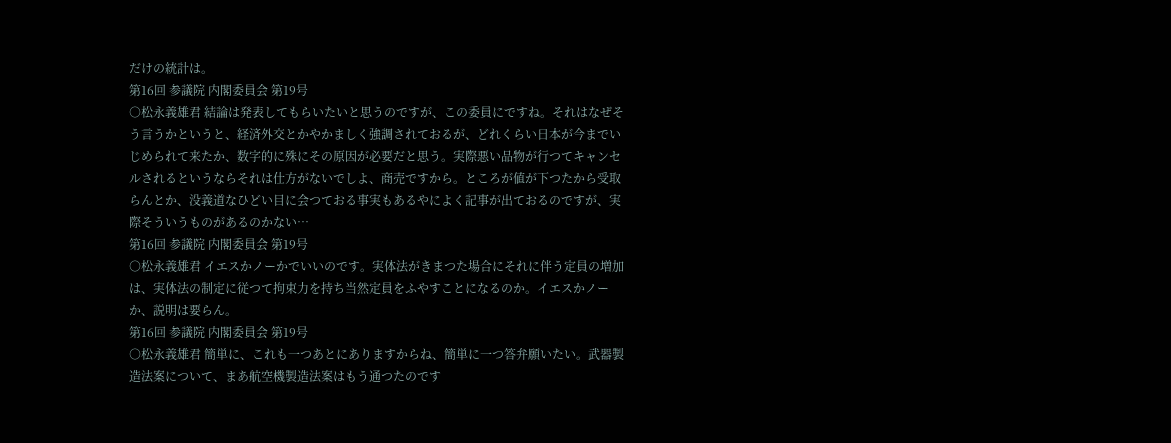だけの統計は。
第16回 参議院 内閣委員会 第19号
○松永義雄君 結論は発表してもらいたいと思うのですが、この委員にですね。それはなぜそう言うかというと、経済外交とかやかましく強調されておるが、どれくらい日本が今までいじめられて来たか、数字的に殊にその原因が必要だと思う。実際悪い品物が行つてキャンセルされるというならそれは仕方がないでしよ、商売ですから。ところが値が下つたから受取らんとか、没義道なひどい目に会つておる事実もあるやによく記事が出ておるのですが、実際そういうものがあるのかない…
第16回 参議院 内閣委員会 第19号
○松永義雄君 イエスかノーかでいいのです。実体法がきまつた場合にそれに伴う定員の増加は、実体法の制定に従つて拘束力を持ち当然定員をふやすことになるのか。イエスかノーか、説明は要らん。
第16回 参議院 内閣委員会 第19号
○松永義雄君 簡単に、これも一つあとにありますからね、簡単に一つ答弁願いたい。武器製造法案について、まあ航空機製造法案はもう通つたのです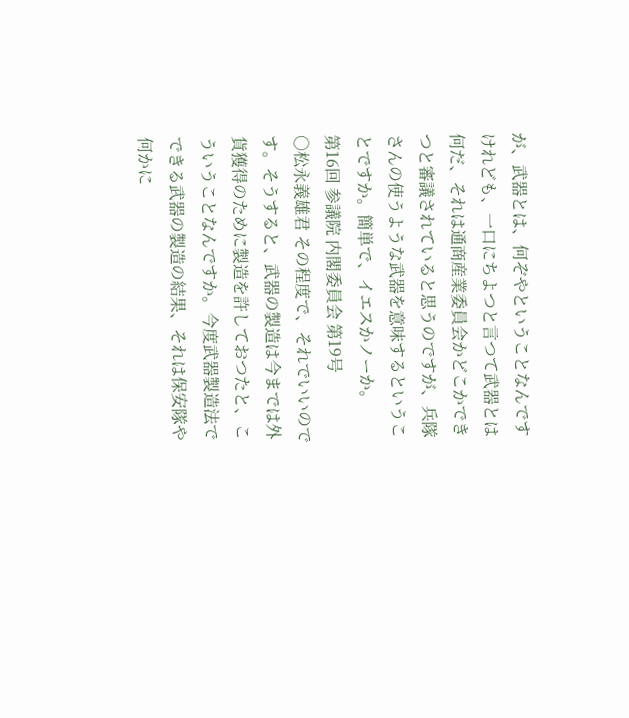が、武器とは、何ぞやということなんですけれども、一口にちよつと言つて武器とは何だ、それは通商産業委員会かどこかできつと審議されていると思うのですが、兵隊さんの使うような武器を意味するということですか。簡単で、イエスかノーか。
第16回 参議院 内閣委員会 第19号
○松永義雄君 その程度で、それでいいのです。そうすると、武器の製造は今までは外貨獲得のために製造を許しておつたと、こういうことなんですか。今度武器製造法でできる武器の製造の結果、それは保安隊や何かに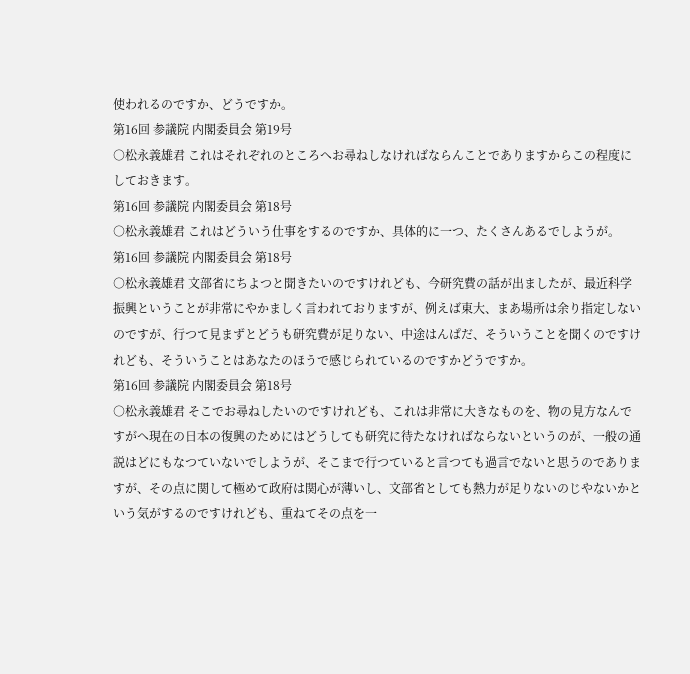使われるのですか、どうですか。
第16回 参議院 内閣委員会 第19号
○松永義雄君 これはそれぞれのところへお尋ねしなければならんことでありますからこの程度にしておきます。
第16回 参議院 内閣委員会 第18号
○松永義雄君 これはどういう仕事をするのですか、具体的に一つ、たくさんあるでしようが。
第16回 参議院 内閣委員会 第18号
○松永義雄君 文部省にちよつと聞きたいのですけれども、今研究費の話が出ましたが、最近科学振興ということが非常にやかましく言われておりますが、例えば東大、まあ場所は余り指定しないのですが、行つて見まずとどうも研究費が足りない、中途はんぱだ、そういうことを聞くのですけれども、そういうことはあなたのほうで感じられているのですかどうですか。
第16回 参議院 内閣委員会 第18号
○松永義雄君 そこでお尋ねしたいのですけれども、これは非常に大きなものを、物の見方なんですがへ現在の日本の復興のためにはどうしても研究に待たなければならないというのが、一般の通説はどにもなつていないでしようが、そこまで行つていると言つても過言でないと思うのでありますが、その点に関して極めて政府は関心が薄いし、文部省としても熱力が足りないのじやないかという気がするのですけれども、重ねてその点を一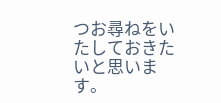つお尋ねをいたしておきたいと思います。